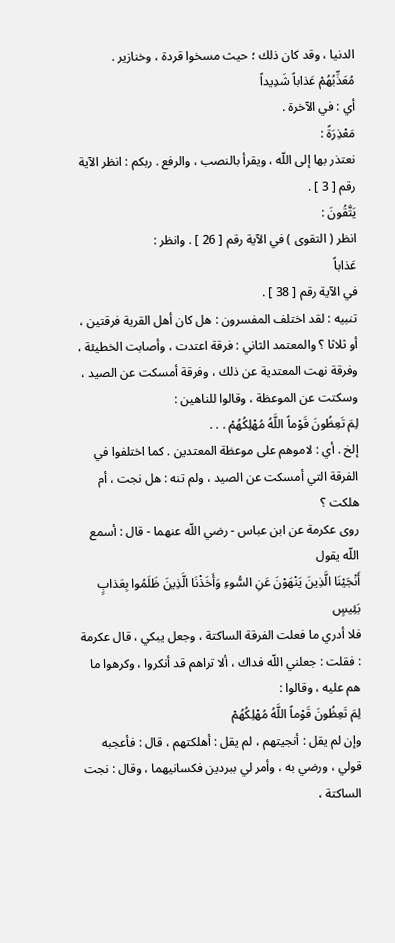الدنيا ، وقد كان ذلك ؛ حيث مسخوا قردة ، وخنازير .
مُعَذِّبُهُمْ عَذاباً شَدِيداً
أي : في الآخرة .
مَعْذِرَةً :
نعتذر بها إلى اللّه ، ويقرأ بالنصب ، والرفع . ربكم : انظر الآية رقم [ 3 ] .
يَتَّقُونَ :
انظر ( التقوى ) في الآية رقم [ 26 ] . وانظر :
عَذاباً
في الآية رقم [ 38 ] .
تنبيه : لقد اختلف المفسرون : هل كان أهل القرية فرقتين ، أو ثلاثا ؟ والمعتمد الثاني : فرقة اعتدت ، وأصابت الخطيئة ، وفرقة نهت المعتدية عن ذلك ، وفرقة أمسكت عن الصيد ، وسكتت عن الموعظة ، وقالوا للناهين :
لِمَ تَعِظُونَ قَوْماً اللَّهُ مُهْلِكُهُمْ . . .
إلخ . أي : لاموهم على موعظة المعتدين . كما اختلفوا في الفرقة التي أمسكت عن الصيد ، ولم تنه : هل نجت ، أم هلكت ؟
روى عكرمة عن ابن عباس - رضي اللّه عنهما - قال : أسمع اللّه يقول
أَنْجَيْنَا الَّذِينَ يَنْهَوْنَ عَنِ السُّوءِ وَأَخَذْنَا الَّذِينَ ظَلَمُوا بِعَذابٍ بَئِيسٍ
فلا أدري ما فعلت الفرقة الساكتة ، وجعل يبكي ، قال عكرمة : فقلت : جعلني اللّه فداك ، ألا تراهم قد أنكروا ، وكرهوا ما هم عليه ، وقالوا :
لِمَ تَعِظُونَ قَوْماً اللَّهُ مُهْلِكُهُمْ
وإن لم يقل : أنجيتهم ، لم يقل : أهلكتهم ، قال : فأعجبه قولي ، ورضي به ، وأمر لي ببردين فكسانيهما ، وقال : نجت الساكتة ،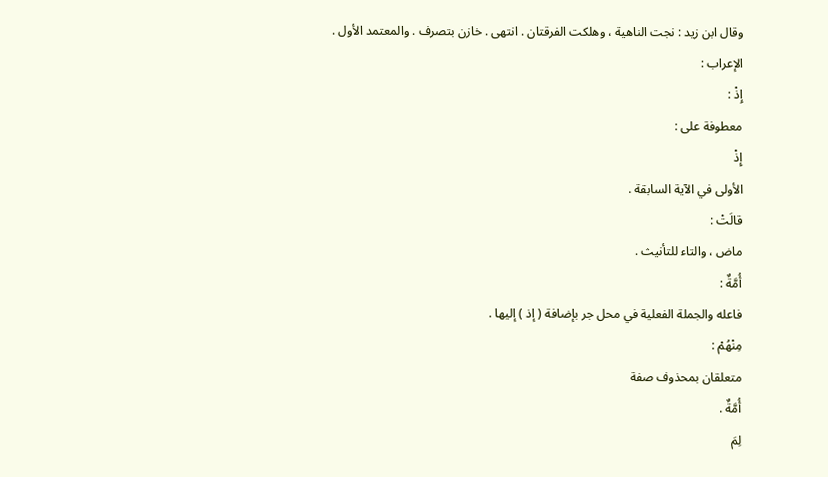وقال ابن زيد : نجت الناهية ، وهلكت الفرقتان . انتهى . خازن بتصرف . والمعتمد الأول .
الإعراب :
إِذْ :
معطوفة على :
إِذْ
الأولى في الآية السابقة .
قالَتْ :
ماض ، والتاء للتأنيث .
أُمَّةٌ :
فاعله والجملة الفعلية في محل جر بإضافة ( إذ ) إليها .
مِنْهُمْ :
متعلقان بمحذوف صفة
أُمَّةٌ .
لِمَ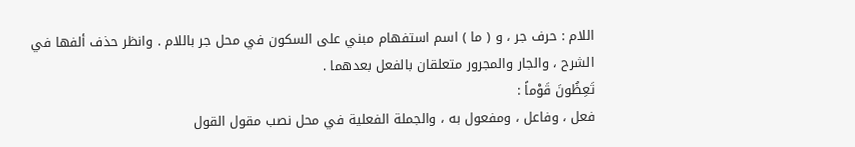اللام : حرف جر ، و ( ما ) اسم استفهام مبني على السكون في محل جر باللام . وانظر حذف ألفها في الشرح ، والجار والمجرور متعلقان بالفعل بعدهما .
تَعِظُونَ قَوْماً :
فعل ، وفاعل ، ومفعول به ، والجملة الفعلية في محل نصب مقول القول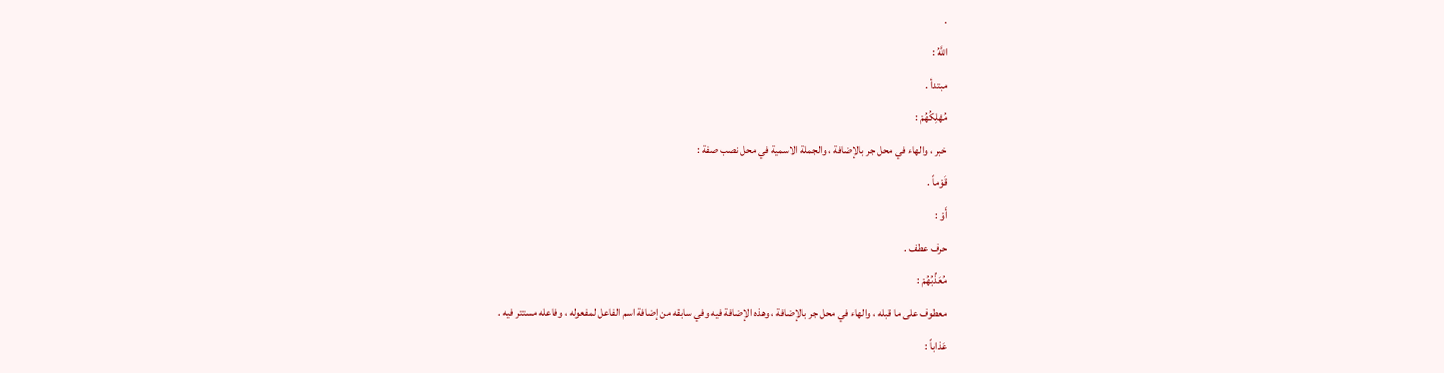.
اللَّهُ :
مبتدأ .
مُهْلِكُهُمْ :
خبر ، والهاء في محل جر بالإضافة ، والجملة الاسمية في محل نصب صفة :
قَوْماً .
أَوْ :
حرف عطف .
مُعَذِّبُهُمْ :
معطوف على ما قبله ، والهاء في محل جر بالإضافة ، وهذه الإضافة فيه وفي سابقه من إضافة اسم الفاعل لمفعوله ، وفاعله مستتر فيه .
عَذاباً :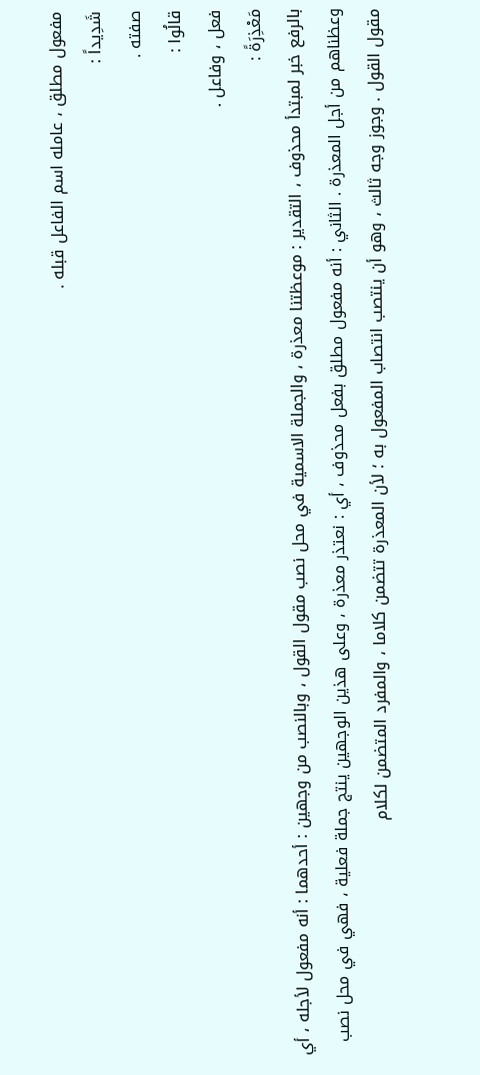مفعول مطلق ، عامله اسم الفاعل قبله .
شَدِيداً :
صفته .
قالُوا :
فعل ، وفاعل .
مَعْذِرَةً :
بالرفع خبر لمبتدأ محذوف ، التقدير : موعظتنا معذرة ، والجملة الاسمية في محل نصب مقول القول ، وبالنصب من وجهين : أحدهما : أنه مفعول لأجله ، أي وعظناهم من أجل المعذرة . الثاني : أنه مفعول مطلق بفعل محذوف ، أي : نعتذر معذرة ، وعلى هذين الوجهين ينتج جملة فعلية ، فهي في محل نصب مقول القول . وجوز وجه ثالث ، وهو أن ينتصب انتصاب المفعول به ؛ لأن المعذرة تتضمن كلاما ، والمفرد المتضمن لكلام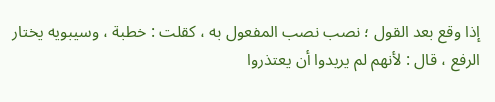إذا وقع بعد القول ؛ نصب نصب المفعول به ، كقلت : خطبة ، وسيبويه يختار الرفع ، قال : لأنهم لم يريدوا أن يعتذروا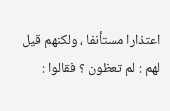اعتذارا مستأنفا ، ولكنهم قيل لهم : لم تعظون ؟ فقالوا :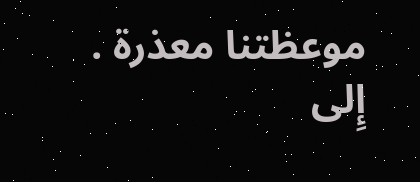موعظتنا معذرة .
إِلى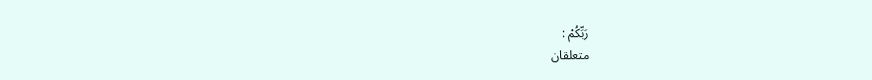رَبِّكُمْ :
متعلقان